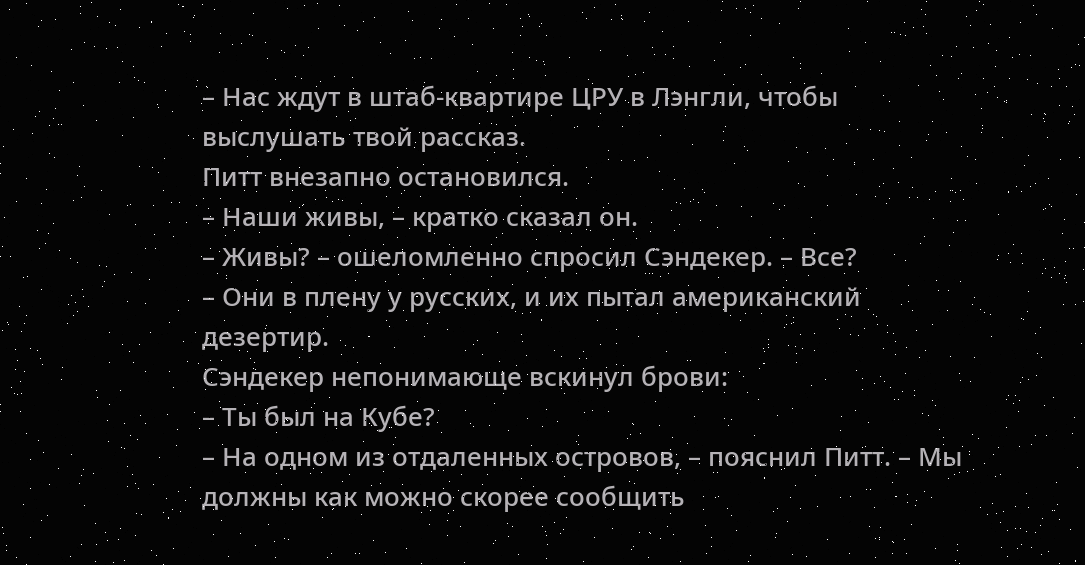– Нас ждут в штаб-квартире ЦРУ в Лэнгли, чтобы выслушать твой рассказ.
Питт внезапно остановился.
– Наши живы, – кратко сказал он.
– Живы? – ошеломленно спросил Сэндекер. – Все?
– Они в плену у русских, и их пытал американский дезертир.
Сэндекер непонимающе вскинул брови:
– Ты был на Кубе?
– На одном из отдаленных островов, – пояснил Питт. – Мы должны как можно скорее сообщить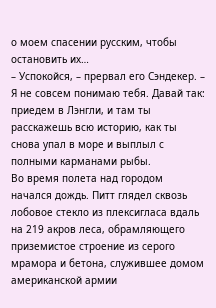о моем спасении русским, чтобы остановить их…
– Успокойся, – прервал его Сэндекер. – Я не совсем понимаю тебя. Давай так: приедем в Лэнгли, и там ты расскажешь всю историю, как ты снова упал в море и выплыл с полными карманами рыбы.
Во время полета над городом начался дождь. Питт глядел сквозь лобовое стекло из плексигласа вдаль на 219 акров леса, обрамляющего приземистое строение из серого мрамора и бетона, служившее домом американской армии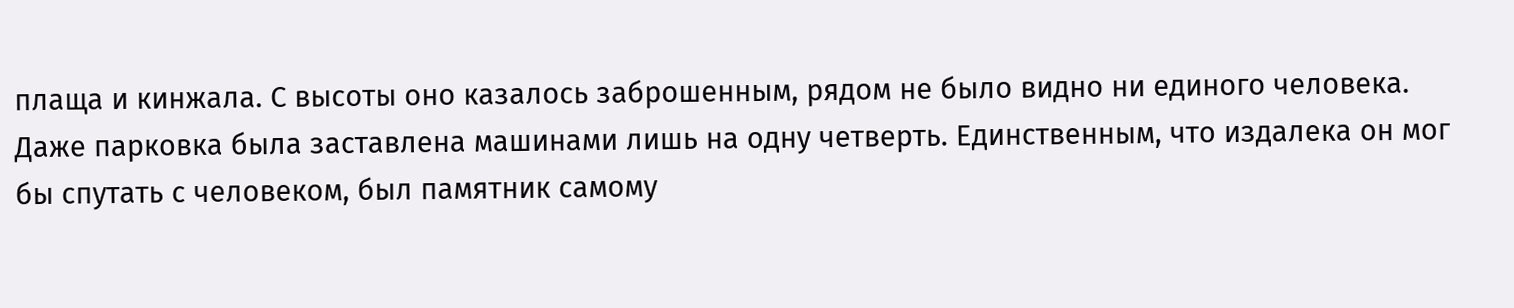плаща и кинжала. С высоты оно казалось заброшенным, рядом не было видно ни единого человека. Даже парковка была заставлена машинами лишь на одну четверть. Единственным, что издалека он мог бы спутать с человеком, был памятник самому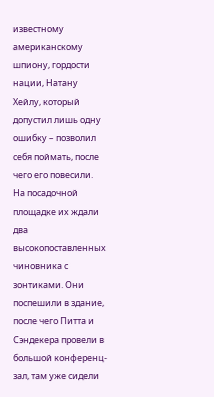известному американскому шпиону, гордости нации, Натану Хейлу, который допустил лишь одну ошибку – позволил себя поймать, после чего его повесили.
На посадочной площадке их ждали два высокопоставленных чиновника с зонтиками. Они поспешили в здание, после чего Питта и Сэндекера провели в большой конференц-зал, там уже сидели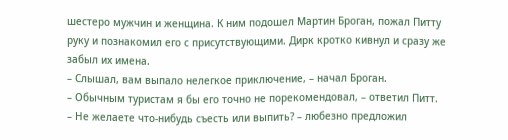шестеро мужчин и женщина. К ним подошел Мартин Броган, пожал Питту руку и познакомил его с присутствующими. Дирк кротко кивнул и сразу же забыл их имена.
– Слышал, вам выпало нелегкое приключение, – начал Броган.
– Обычным туристам я бы его точно не порекомендовал, – ответил Питт.
– Не желаете что-нибудь съесть или выпить? – любезно предложил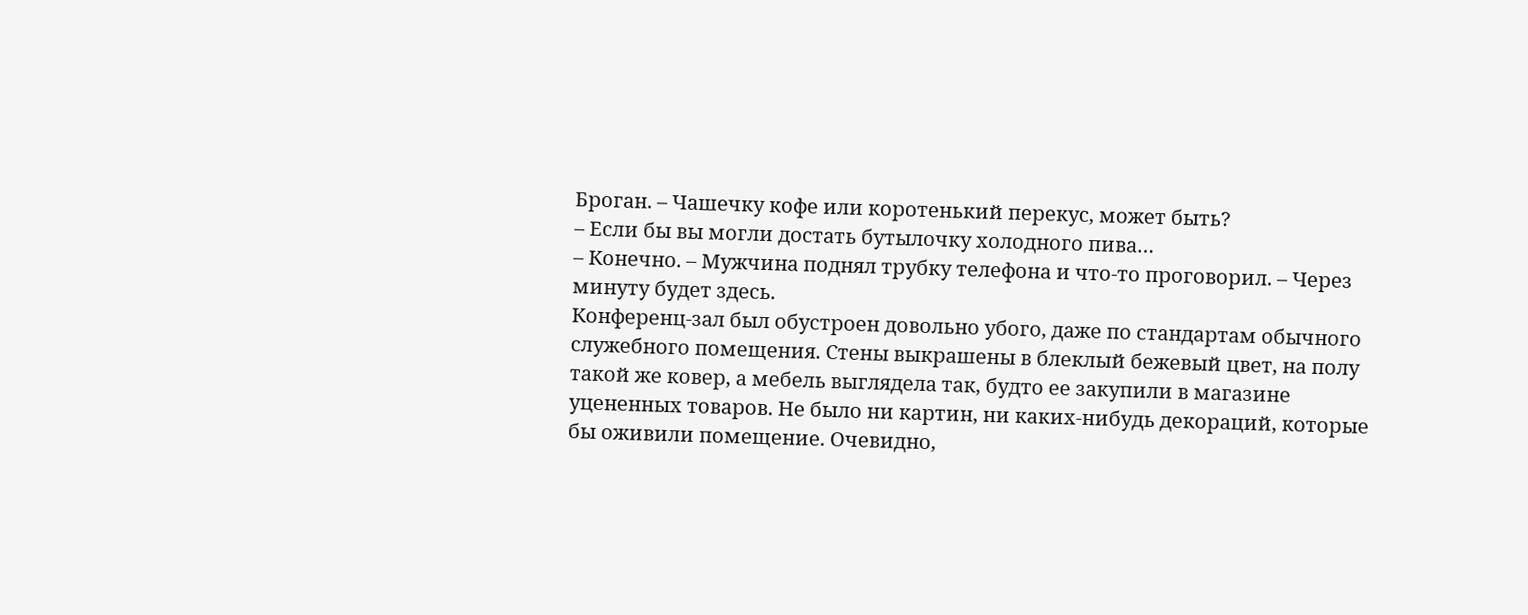Броган. – Чашечку кофе или коротенький перекус, может быть?
– Если бы вы могли достать бутылочку холодного пива…
– Конечно. – Мужчина поднял трубку телефона и что-то проговорил. – Через минуту будет здесь.
Конференц-зал был обустроен довольно убого, даже по стандартам обычного служебного помещения. Стены выкрашены в блеклый бежевый цвет, на полу такой же ковер, а мебель выглядела так, будто ее закупили в магазине уцененных товаров. Не было ни картин, ни каких-нибудь декораций, которые бы оживили помещение. Очевидно,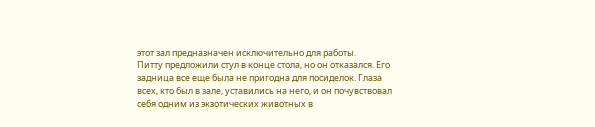этот зал предназначен исключительно для работы.
Питту предложили стул в конце стола, но он отказался. Его задница все еще была не пригодна для посиделок. Глаза всех, кто был в зале, уставились на него, и он почувствовал себя одним из экзотических животных в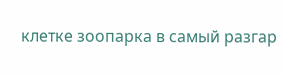клетке зоопарка в самый разгар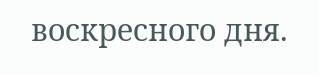воскресного дня.